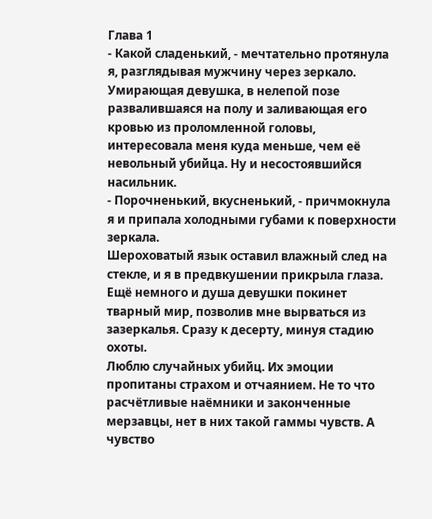Глава 1
- Какой сладенький, - мечтательно протянула я, разглядывая мужчину через зеркало.
Умирающая девушка, в нелепой позе развалившаяся на полу и заливающая его кровью из проломленной головы, интересовала меня куда меньше, чем её невольный убийца. Ну и несостоявшийся насильник.
- Порочненький, вкусненький, - причмокнула я и припала холодными губами к поверхности зеркала.
Шероховатый язык оставил влажный след на стекле, и я в предвкушении прикрыла глаза. Ещё немного и душа девушки покинет тварный мир, позволив мне вырваться из зазеркалья. Сразу к десерту, минуя стадию охоты.
Люблю случайных убийц. Их эмоции пропитаны страхом и отчаянием. Не то что расчётливые наёмники и законченные мерзавцы, нет в них такой гаммы чувств. А чувство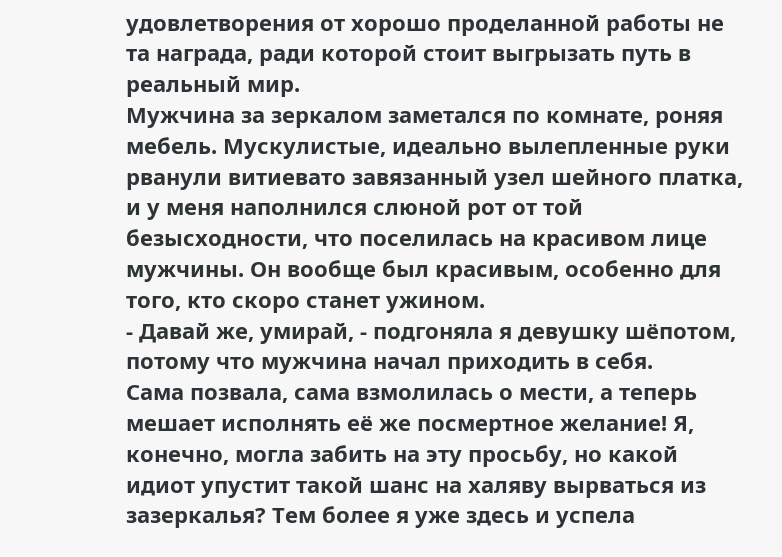удовлетворения от хорошо проделанной работы не та награда, ради которой стоит выгрызать путь в реальный мир.
Мужчина за зеркалом заметался по комнате, роняя мебель. Мускулистые, идеально вылепленные руки рванули витиевато завязанный узел шейного платка, и у меня наполнился слюной рот от той безысходности, что поселилась на красивом лице мужчины. Он вообще был красивым, особенно для того, кто скоро станет ужином.
- Давай же, умирай, - подгоняла я девушку шёпотом, потому что мужчина начал приходить в себя.
Сама позвала, сама взмолилась о мести, а теперь мешает исполнять её же посмертное желание! Я, конечно, могла забить на эту просьбу, но какой идиот упустит такой шанс на халяву вырваться из зазеркалья? Тем более я уже здесь и успела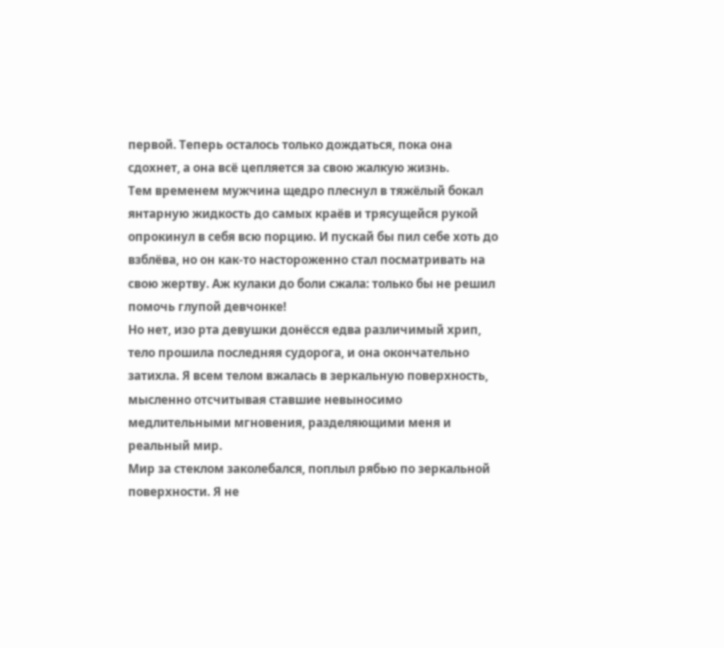первой. Теперь осталось только дождаться, пока она сдохнет, а она всё цепляется за свою жалкую жизнь.
Тем временем мужчина щедро плеснул в тяжёлый бокал янтарную жидкость до самых краёв и трясущейся рукой опрокинул в себя всю порцию. И пускай бы пил себе хоть до взблёва, но он как-то настороженно стал посматривать на свою жертву. Аж кулаки до боли сжала: только бы не решил помочь глупой девчонке!
Но нет, изо рта девушки донёсся едва различимый хрип, тело прошила последняя судорога, и она окончательно затихла. Я всем телом вжалась в зеркальную поверхность, мысленно отсчитывая ставшие невыносимо медлительными мгновения, разделяющими меня и реальный мир.
Мир за стеклом заколебался, поплыл рябью по зеркальной поверхности. Я не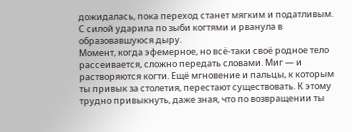дожидалась, пока переход станет мягким и податливым. С силой ударила по зыби когтями и рванула в образовавшуюся дыру.
Момент, когда эфемерное, но всё-таки своё родное тело рассеивается, сложно передать словами. Миг — и растворяются когти. Ещё мгновение и пальцы, к которым ты привык за столетия, перестают существовать. К этому трудно привыкнуть, даже зная, что по возвращении ты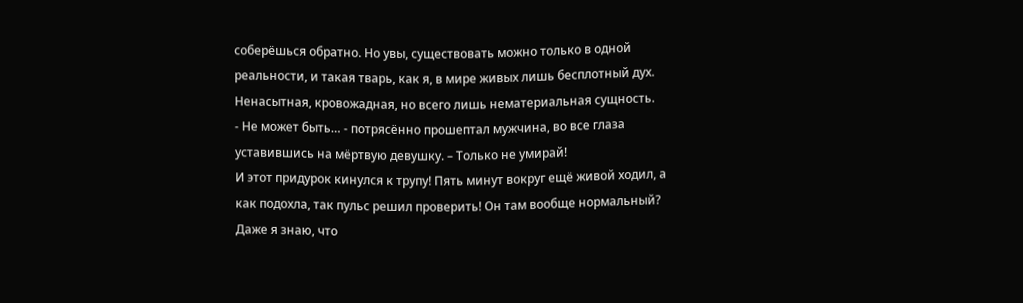соберёшься обратно. Но увы, существовать можно только в одной реальности, и такая тварь, как я, в мире живых лишь бесплотный дух. Ненасытная, кровожадная, но всего лишь нематериальная сущность.
- Не может быть… - потрясённо прошептал мужчина, во все глаза уставившись на мёртвую девушку. – Только не умирай!
И этот придурок кинулся к трупу! Пять минут вокруг ещё живой ходил, а как подохла, так пульс решил проверить! Он там вообще нормальный? Даже я знаю, что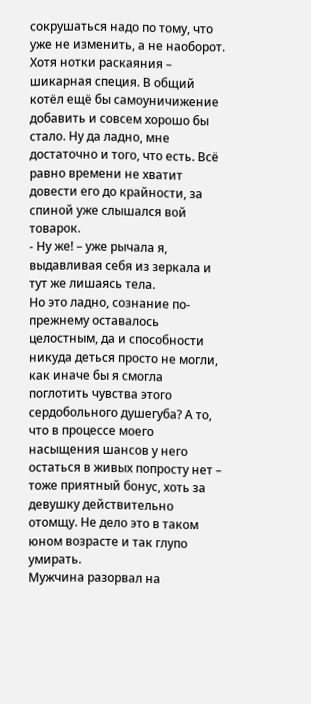сокрушаться надо по тому, что уже не изменить, а не наоборот.
Хотя нотки раскаяния – шикарная специя. В общий котёл ещё бы самоуничижение добавить и совсем хорошо бы стало. Ну да ладно, мне достаточно и того, что есть. Всё равно времени не хватит довести его до крайности, за спиной уже слышался вой товарок.
- Ну же! – уже рычала я, выдавливая себя из зеркала и тут же лишаясь тела.
Но это ладно, сознание по-прежнему оставалось целостным, да и способности никуда деться просто не могли, как иначе бы я смогла поглотить чувства этого сердобольного душегуба? А то, что в процессе моего насыщения шансов у него остаться в живых попросту нет – тоже приятный бонус, хоть за девушку действительно отомщу. Не дело это в таком юном возрасте и так глупо умирать.
Мужчина разорвал на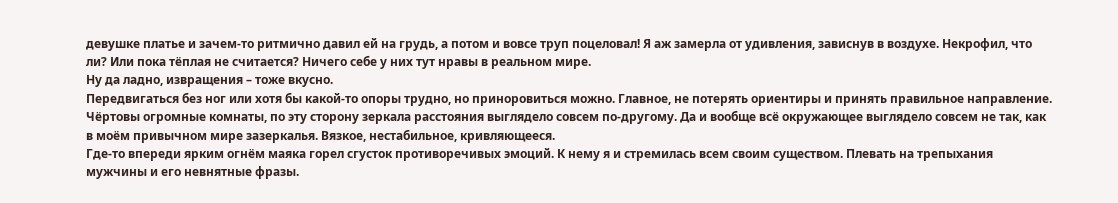девушке платье и зачем-то ритмично давил ей на грудь, а потом и вовсе труп поцеловал! Я аж замерла от удивления, зависнув в воздухе. Некрофил, что ли? Или пока тёплая не считается? Ничего себе у них тут нравы в реальном мире.
Ну да ладно, извращения – тоже вкусно.
Передвигаться без ног или хотя бы какой-то опоры трудно, но приноровиться можно. Главное, не потерять ориентиры и принять правильное направление. Чёртовы огромные комнаты, по эту сторону зеркала расстояния выглядело совсем по-другому. Да и вообще всё окружающее выглядело совсем не так, как в моём привычном мире зазеркалья. Вязкое, нестабильное, кривляющееся.
Где-то впереди ярким огнём маяка горел сгусток противоречивых эмоций. К нему я и стремилась всем своим существом. Плевать на трепыхания мужчины и его невнятные фразы.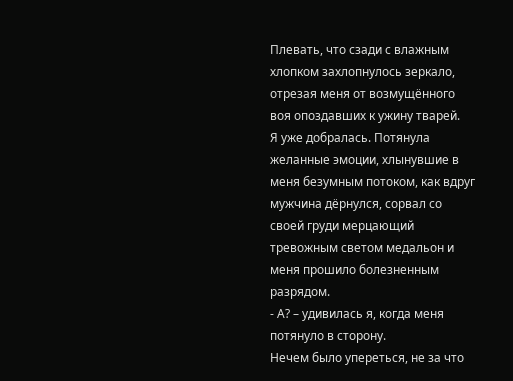Плевать, что сзади с влажным хлопком захлопнулось зеркало, отрезая меня от возмущённого воя опоздавших к ужину тварей.
Я уже добралась. Потянула желанные эмоции, хлынувшие в меня безумным потоком, как вдруг мужчина дёрнулся, сорвал со своей груди мерцающий тревожным светом медальон и меня прошило болезненным разрядом.
- А? – удивилась я, когда меня потянуло в сторону.
Нечем было упереться, не за что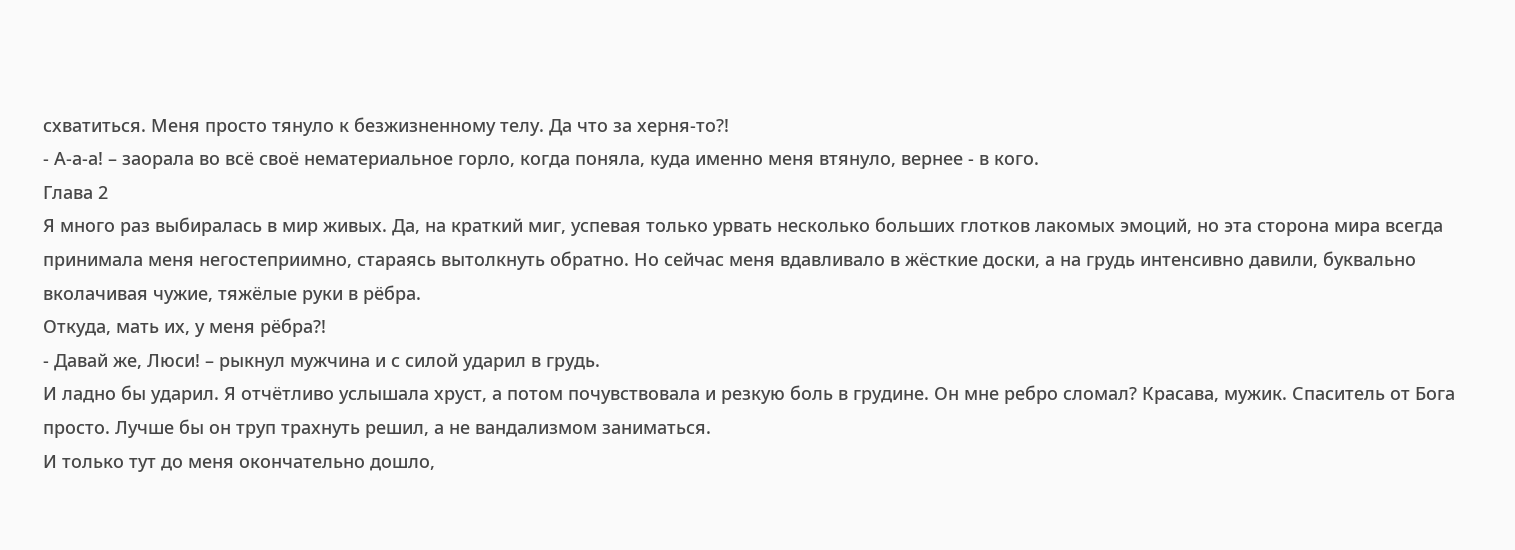схватиться. Меня просто тянуло к безжизненному телу. Да что за херня-то?!
- А-а-а! – заорала во всё своё нематериальное горло, когда поняла, куда именно меня втянуло, вернее - в кого.
Глава 2
Я много раз выбиралась в мир живых. Да, на краткий миг, успевая только урвать несколько больших глотков лакомых эмоций, но эта сторона мира всегда принимала меня негостеприимно, стараясь вытолкнуть обратно. Но сейчас меня вдавливало в жёсткие доски, а на грудь интенсивно давили, буквально вколачивая чужие, тяжёлые руки в рёбра.
Откуда, мать их, у меня рёбра?!
- Давай же, Люси! – рыкнул мужчина и с силой ударил в грудь.
И ладно бы ударил. Я отчётливо услышала хруст, а потом почувствовала и резкую боль в грудине. Он мне ребро сломал? Красава, мужик. Спаситель от Бога просто. Лучше бы он труп трахнуть решил, а не вандализмом заниматься.
И только тут до меня окончательно дошло,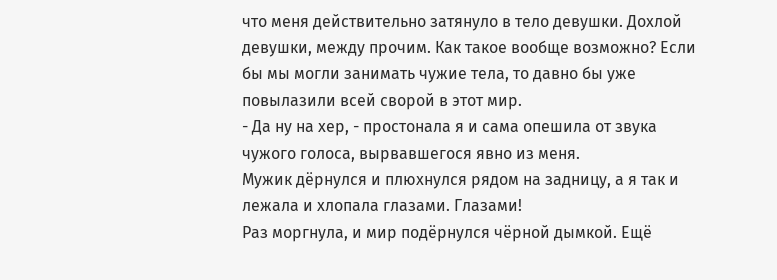что меня действительно затянуло в тело девушки. Дохлой девушки, между прочим. Как такое вообще возможно? Если бы мы могли занимать чужие тела, то давно бы уже повылазили всей сворой в этот мир.
- Да ну на хер, - простонала я и сама опешила от звука чужого голоса, вырвавшегося явно из меня.
Мужик дёрнулся и плюхнулся рядом на задницу, а я так и лежала и хлопала глазами. Глазами!
Раз моргнула, и мир подёрнулся чёрной дымкой. Ещё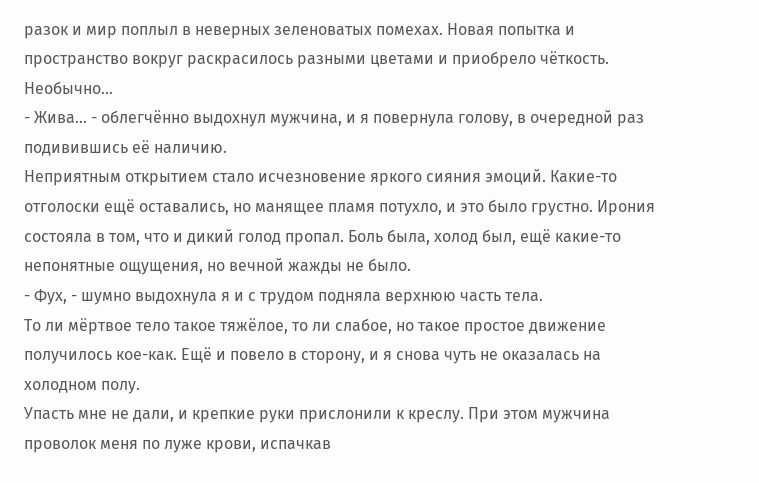разок и мир поплыл в неверных зеленоватых помехах. Новая попытка и пространство вокруг раскрасилось разными цветами и приобрело чёткость. Необычно…
- Жива… - облегчённо выдохнул мужчина, и я повернула голову, в очередной раз подивившись её наличию.
Неприятным открытием стало исчезновение яркого сияния эмоций. Какие-то отголоски ещё оставались, но манящее пламя потухло, и это было грустно. Ирония состояла в том, что и дикий голод пропал. Боль была, холод был, ещё какие-то непонятные ощущения, но вечной жажды не было.
- Фух, - шумно выдохнула я и с трудом подняла верхнюю часть тела.
То ли мёртвое тело такое тяжёлое, то ли слабое, но такое простое движение получилось кое-как. Ещё и повело в сторону, и я снова чуть не оказалась на холодном полу.
Упасть мне не дали, и крепкие руки прислонили к креслу. При этом мужчина проволок меня по луже крови, испачкав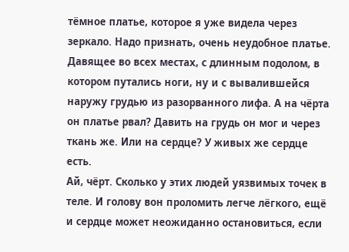тёмное платье, которое я уже видела через зеркало. Надо признать, очень неудобное платье. Давящее во всех местах, с длинным подолом, в котором путались ноги, ну и с вывалившейся наружу грудью из разорванного лифа. А на чёрта он платье рвал? Давить на грудь он мог и через ткань же. Или на сердце? У живых же сердце есть.
Ай, чёрт. Сколько у этих людей уязвимых точек в теле. И голову вон проломить легче лёгкого, ещё и сердце может неожиданно остановиться, если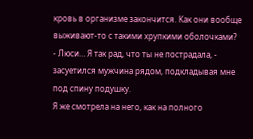кровь в организме закончится. Как они вообще выживают-то с такими хрупкими оболочками?
- Люси… Я так рад, что ты не пострадала, - засуетился мужчина рядом, подкладывая мне под спину подушку.
Я же смотрела на него, как на полного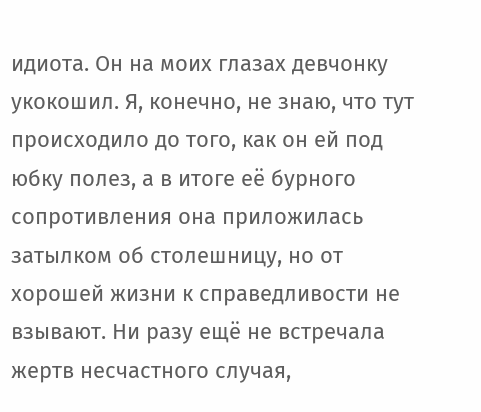идиота. Он на моих глазах девчонку укокошил. Я, конечно, не знаю, что тут происходило до того, как он ей под юбку полез, а в итоге её бурного сопротивления она приложилась затылком об столешницу, но от хорошей жизни к справедливости не взывают. Ни разу ещё не встречала жертв несчастного случая,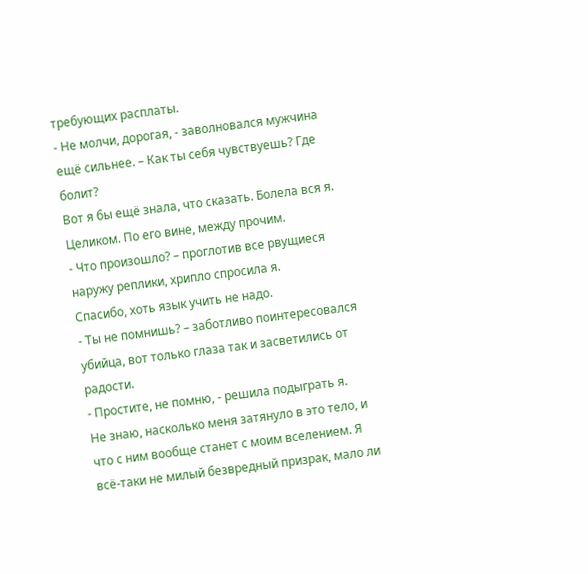требующих расплаты.
- Не молчи, дорогая, - заволновался мужчина ещё сильнее. – Как ты себя чувствуешь? Где болит?
Вот я бы ещё знала, что сказать. Болела вся я. Целиком. По его вине, между прочим.
- Что произошло? – проглотив все рвущиеся наружу реплики, хрипло спросила я.
Спасибо, хоть язык учить не надо.
- Ты не помнишь? – заботливо поинтересовался убийца, вот только глаза так и засветились от радости.
- Простите, не помню, - решила подыграть я.
Не знаю, насколько меня затянуло в это тело, и что с ним вообще станет с моим вселением. Я всё-таки не милый безвредный призрак, мало ли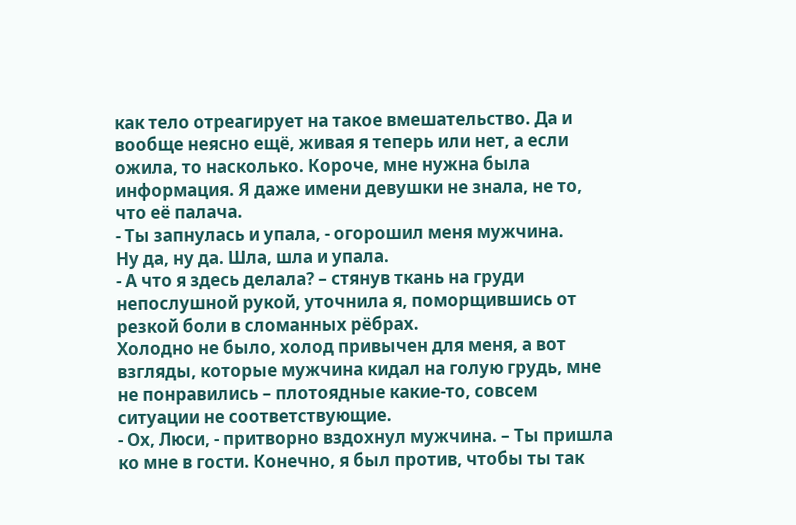как тело отреагирует на такое вмешательство. Да и вообще неясно ещё, живая я теперь или нет, а если ожила, то насколько. Короче, мне нужна была информация. Я даже имени девушки не знала, не то, что её палача.
- Ты запнулась и упала, - огорошил меня мужчина.
Ну да, ну да. Шла, шла и упала.
- А что я здесь делала? – стянув ткань на груди непослушной рукой, уточнила я, поморщившись от резкой боли в сломанных рёбрах.
Холодно не было, холод привычен для меня, а вот взгляды, которые мужчина кидал на голую грудь, мне не понравились – плотоядные какие-то, совсем ситуации не соответствующие.
- Ох, Люси, - притворно вздохнул мужчина. – Ты пришла ко мне в гости. Конечно, я был против, чтобы ты так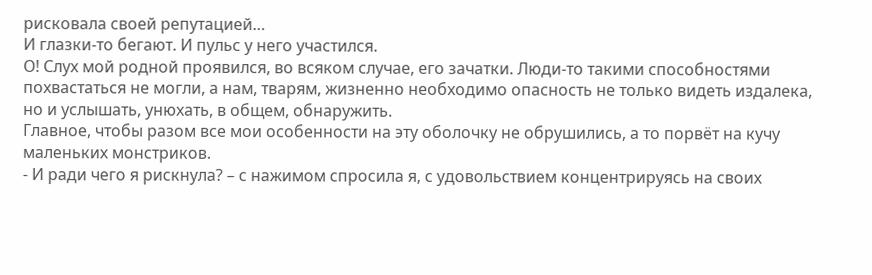рисковала своей репутацией…
И глазки-то бегают. И пульс у него участился.
О! Слух мой родной проявился, во всяком случае, его зачатки. Люди-то такими способностями похвастаться не могли, а нам, тварям, жизненно необходимо опасность не только видеть издалека, но и услышать, унюхать, в общем, обнаружить.
Главное, чтобы разом все мои особенности на эту оболочку не обрушились, а то порвёт на кучу маленьких монстриков.
- И ради чего я рискнула? – с нажимом спросила я, с удовольствием концентрируясь на своих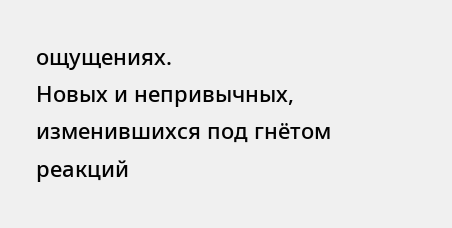ощущениях.
Новых и непривычных, изменившихся под гнётом реакций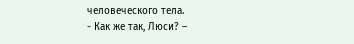человеческого тела.
- Как же так, Люси? –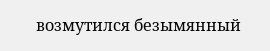возмутился безымянный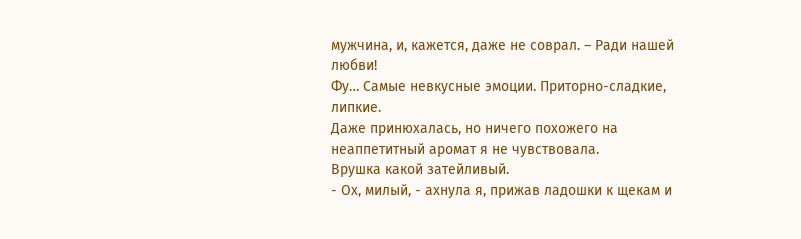мужчина, и, кажется, даже не соврал. – Ради нашей любви!
Фу… Самые невкусные эмоции. Приторно-сладкие, липкие.
Даже принюхалась, но ничего похожего на неаппетитный аромат я не чувствовала.
Врушка какой затейливый.
- Ох, милый, - ахнула я, прижав ладошки к щекам и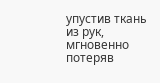упустив ткань из рук, мгновенно потеряв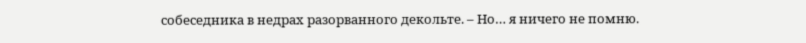собеседника в недрах разорванного декольте. – Но… я ничего не помню.